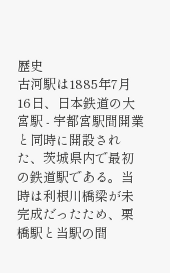歴史
古河駅は1885年7月16日、日本鉄道の大宮駅 - 宇都宮駅間開業と同時に開設された、茨城県内で最初の鉄道駅である。当時は利根川橋梁が未完成だったため、栗橋駅と当駅の間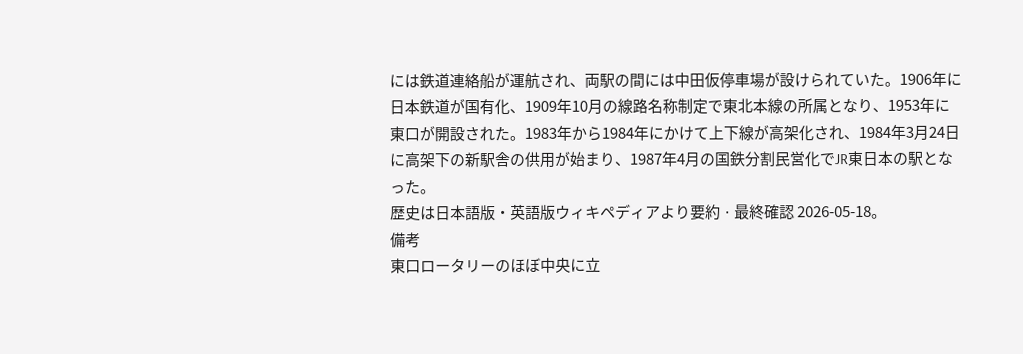には鉄道連絡船が運航され、両駅の間には中田仮停車場が設けられていた。1906年に日本鉄道が国有化、1909年10月の線路名称制定で東北本線の所属となり、1953年に東口が開設された。1983年から1984年にかけて上下線が高架化され、1984年3月24日に高架下の新駅舎の供用が始まり、1987年4月の国鉄分割民営化でJR東日本の駅となった。
歴史は日本語版・英語版ウィキペディアより要約 · 最終確認 2026-05-18。
備考
東口ロータリーのほぼ中央に立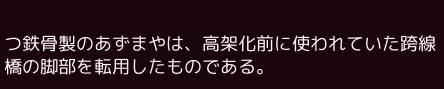つ鉄骨製のあずまやは、高架化前に使われていた跨線橋の脚部を転用したものである。